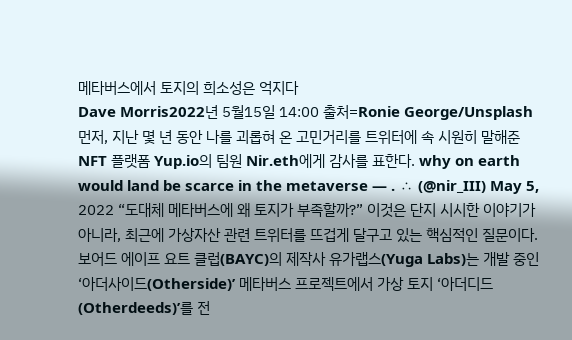메타버스에서 토지의 희소성은 억지다
Dave Morris2022년 5월15일 14:00 출처=Ronie George/Unsplash 먼저, 지난 몇 년 동안 나를 괴롭혀 온 고민거리를 트위터에 속 시원히 말해준 NFT 플랫폼 Yup.io의 팀원 Nir.eth에게 감사를 표한다. why on earth would land be scarce in the metaverse — . ∴ (@nir_III) May 5, 2022 “도대체 메타버스에 왜 토지가 부족할까?” 이것은 단지 시시한 이야기가 아니라, 최근에 가상자산 관련 트위터를 뜨겁게 달구고 있는 핵심적인 질문이다. 보어드 에이프 요트 클럽(BAYC)의 제작사 유가랩스(Yuga Labs)는 개발 중인 ‘아더사이드(Otherside)’ 메타버스 프로젝트에서 가상 토지 ‘아더디드(Otherdeeds)’를 전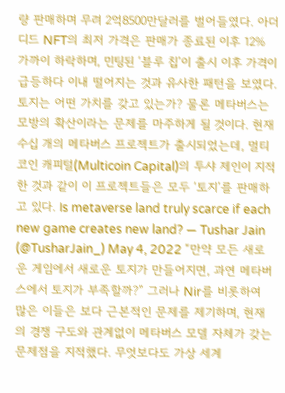량 판매하며 무려 2억8500만달러를 벌어들였다. 아더디드 NFT의 최저 가격은 판매가 종료된 이후 12% 가까이 하락하며, 민팅된 ‘블루 칩’이 출시 이후 가격이 급등하다 이내 떨어지는 것과 유사한 패턴을 보였다. 토지는 어떤 가치를 갖고 있는가? 물론 메타버스는 모방의 확산이라는 문제를 마주하게 될 것이다. 현재 수십 개의 메타버스 프로젝트가 출시되었는데, 멀티코인 캐피털(Multicoin Capital)의 투샤 제인이 지적한 것과 같이 이 프로젝트들은 모두 ‘토지’를 판매하고 있다. Is metaverse land truly scarce if each new game creates new land? — Tushar Jain (@TusharJain_) May 4, 2022 “만약 모든 새로운 게임에서 새로운 토지가 만들어지면, 과연 메타버스에서 토지가 부족할까?” 그러나 Nir를 비롯하여 많은 이들은 보다 근본적인 문제를 제기하며, 현재의 경쟁 구도와 관계없이 메타버스 모델 자체가 갖는 문제점을 지적했다. 무엇보다도 가상 세계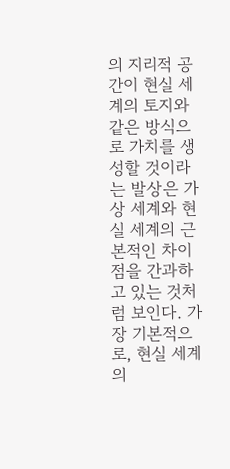의 지리적 공간이 현실 세계의 토지와 같은 방식으로 가치를 생성할 것이라는 발상은 가상 세계와 현실 세계의 근본적인 차이점을 간과하고 있는 것처럼 보인다. 가장 기본적으로, 현실 세계의